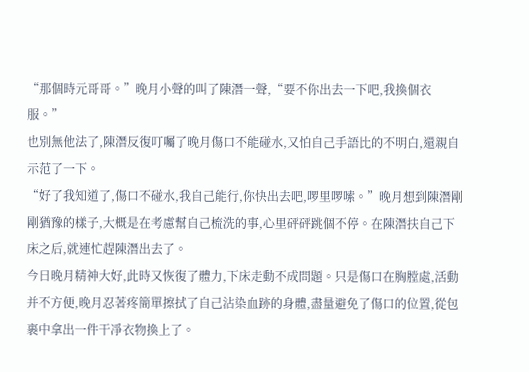“那個時元哥哥。”晚月小聲的叫了陳潛一聲,“要不你出去一下吧,我換個衣服。”
也別無他法了,陳潛反復叮囑了晚月傷口不能碰水,又怕自己手語比的不明白,還親自示范了一下。
“好了我知道了,傷口不碰水,我自己能行,你快出去吧,啰里啰嗦。”晚月想到陳潛剛剛猶豫的樣子,大概是在考慮幫自己梳洗的事,心里砰砰跳個不停。在陳潛扶自己下床之后,就連忙趕陳潛出去了。
今日晚月精神大好,此時又恢復了體力,下床走動不成問題。只是傷口在胸膛處,活動并不方便,晚月忍著疼簡單擦拭了自己沾染血跡的身體,盡量避免了傷口的位置,從包裹中拿出一件干凈衣物換上了。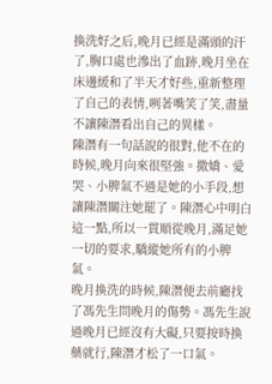換洗好之后,晚月已經是滿頭的汗了,胸口處也滲出了血跡,晚月坐在床邊緩和了半天才好些,重新整理了自己的表情,咧著嘴笑了笑,盡量不讓陳潛看出自己的異樣。
陳潛有一句話說的很對,他不在的時候,晚月向來很堅強。撒嬌、愛哭、小脾氣不過是她的小手段,想讓陳潛關注她罷了。陳潛心中明白這一點,所以一貫順從晚月,滿足她一切的要求,驕縱她所有的小脾氣。
晚月換洗的時候,陳潛便去前廳找了馮先生問晚月的傷勢。馮先生說過晚月已經沒有大礙,只要按時換藥就行,陳潛才松了一口氣。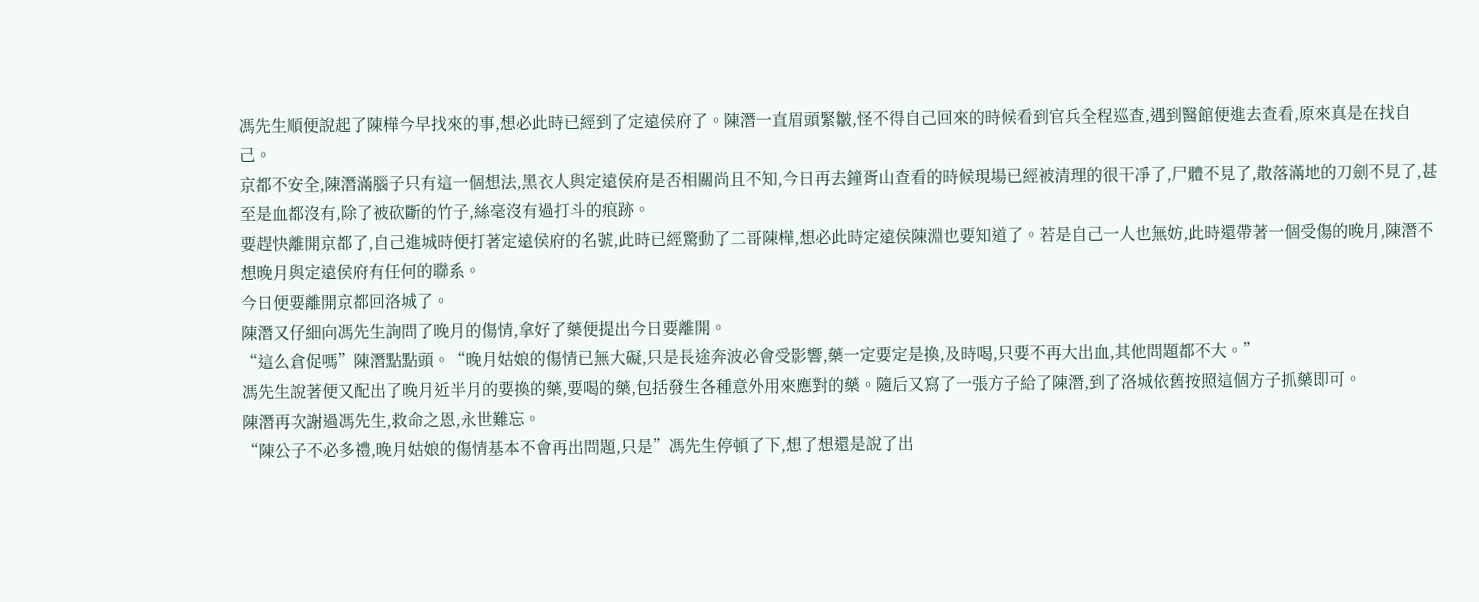馮先生順便說起了陳樺今早找來的事,想必此時已經到了定遠侯府了。陳潛一直眉頭緊皺,怪不得自己回來的時候看到官兵全程巡查,遇到醫館便進去查看,原來真是在找自己。
京都不安全,陳潛滿腦子只有這一個想法,黑衣人與定遠侯府是否相關尚且不知,今日再去鐘胥山查看的時候現場已經被清理的很干凈了,尸體不見了,散落滿地的刀劍不見了,甚至是血都沒有,除了被砍斷的竹子,絲毫沒有過打斗的痕跡。
要趕快離開京都了,自己進城時便打著定遠侯府的名號,此時已經驚動了二哥陳樺,想必此時定遠侯陳淵也要知道了。若是自己一人也無妨,此時還帶著一個受傷的晚月,陳潛不想晚月與定遠侯府有任何的聯系。
今日便要離開京都回洛城了。
陳潛又仔細向馮先生詢問了晚月的傷情,拿好了藥便提出今日要離開。
“這么倉促嗎”陳潛點點頭。“晚月姑娘的傷情已無大礙,只是長途奔波必會受影響,藥一定要定是換,及時喝,只要不再大出血,其他問題都不大。”
馮先生說著便又配出了晚月近半月的要換的藥,要喝的藥,包括發生各種意外用來應對的藥。隨后又寫了一張方子給了陳潛,到了洛城依舊按照這個方子抓藥即可。
陳潛再次謝過馮先生,救命之恩,永世難忘。
“陳公子不必多禮,晚月姑娘的傷情基本不會再出問題,只是”馮先生停頓了下,想了想還是說了出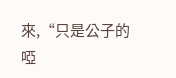來,“只是公子的啞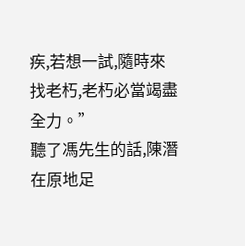疾,若想一試,隨時來找老朽,老朽必當竭盡全力。”
聽了馮先生的話,陳潛在原地足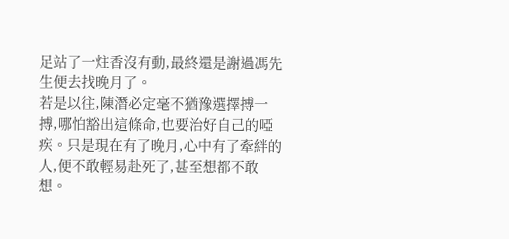足站了一炷香沒有動,最終還是謝過馮先生便去找晚月了。
若是以往,陳潛必定毫不猶豫選擇搏一搏,哪怕豁出這條命,也要治好自己的啞疾。只是現在有了晚月,心中有了牽絆的人,便不敢輕易赴死了,甚至想都不敢想。